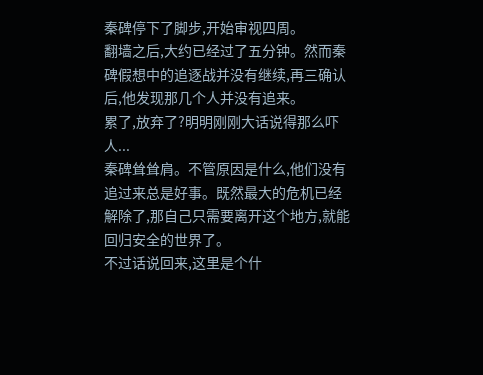秦碑停下了脚步,开始审视四周。
翻墙之后,大约已经过了五分钟。然而秦碑假想中的追逐战并没有继续,再三确认后,他发现那几个人并没有追来。
累了,放弃了?明明刚刚大话说得那么吓人...
秦碑耸耸肩。不管原因是什么,他们没有追过来总是好事。既然最大的危机已经解除了,那自己只需要离开这个地方,就能回归安全的世界了。
不过话说回来,这里是个什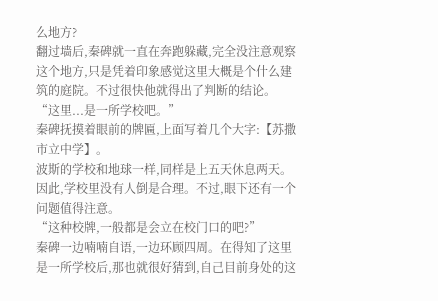么地方?
翻过墙后,秦碑就一直在奔跑躲藏,完全没注意观察这个地方,只是凭着印象感觉这里大概是个什么建筑的庭院。不过很快他就得出了判断的结论。
“这里...是一所学校吧。”
秦碑抚摸着眼前的牌匾,上面写着几个大字:【苏撒市立中学】。
波斯的学校和地球一样,同样是上五天休息两天。因此,学校里没有人倒是合理。不过,眼下还有一个问题值得注意。
“这种校牌,一般都是会立在校门口的吧?”
秦碑一边喃喃自语,一边环顾四周。在得知了这里是一所学校后,那也就很好猜到,自己目前身处的这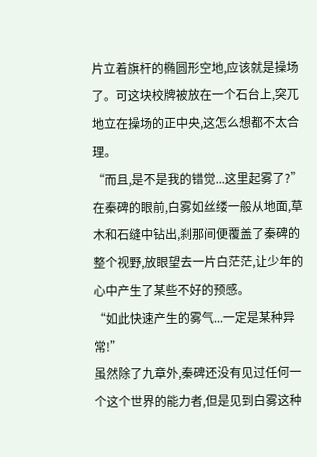片立着旗杆的椭圆形空地,应该就是操场了。可这块校牌被放在一个石台上,突兀地立在操场的正中央,这怎么想都不太合理。
“而且,是不是我的错觉...这里起雾了?”
在秦碑的眼前,白雾如丝缕一般从地面,草木和石缝中钻出,刹那间便覆盖了秦碑的整个视野,放眼望去一片白茫茫,让少年的心中产生了某些不好的预感。
“如此快速产生的雾气...一定是某种异常!”
虽然除了九章外,秦碑还没有见过任何一个这个世界的能力者,但是见到白雾这种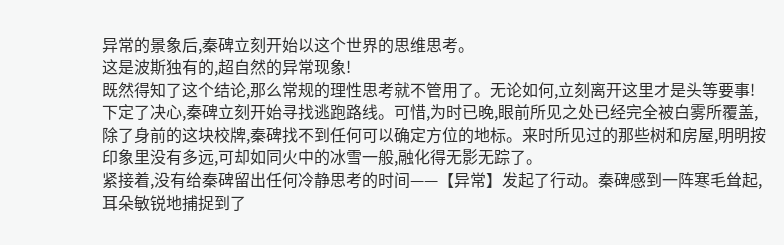异常的景象后,秦碑立刻开始以这个世界的思维思考。
这是波斯独有的,超自然的异常现象!
既然得知了这个结论,那么常规的理性思考就不管用了。无论如何,立刻离开这里才是头等要事!
下定了决心,秦碑立刻开始寻找逃跑路线。可惜,为时已晚,眼前所见之处已经完全被白雾所覆盖,除了身前的这块校牌,秦碑找不到任何可以确定方位的地标。来时所见过的那些树和房屋,明明按印象里没有多远,可却如同火中的冰雪一般,融化得无影无踪了。
紧接着,没有给秦碑留出任何冷静思考的时间——【异常】发起了行动。秦碑感到一阵寒毛耸起,耳朵敏锐地捕捉到了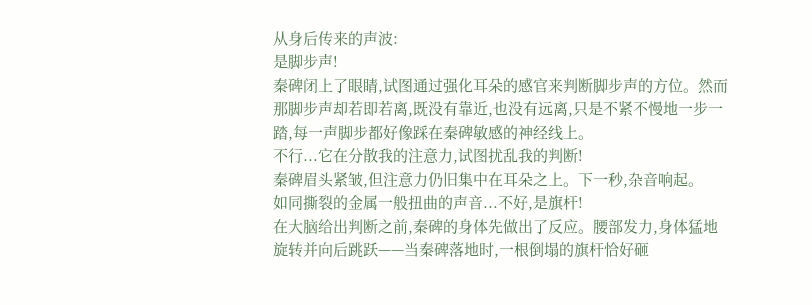从身后传来的声波:
是脚步声!
秦碑闭上了眼睛,试图通过强化耳朵的感官来判断脚步声的方位。然而那脚步声却若即若离,既没有靠近,也没有远离,只是不紧不慢地一步一踏,每一声脚步都好像踩在秦碑敏感的神经线上。
不行...它在分散我的注意力,试图扰乱我的判断!
秦碑眉头紧皱,但注意力仍旧集中在耳朵之上。下一秒,杂音响起。
如同撕裂的金属一般扭曲的声音...不好,是旗杆!
在大脑给出判断之前,秦碑的身体先做出了反应。腰部发力,身体猛地旋转并向后跳跃——当秦碑落地时,一根倒塌的旗杆恰好砸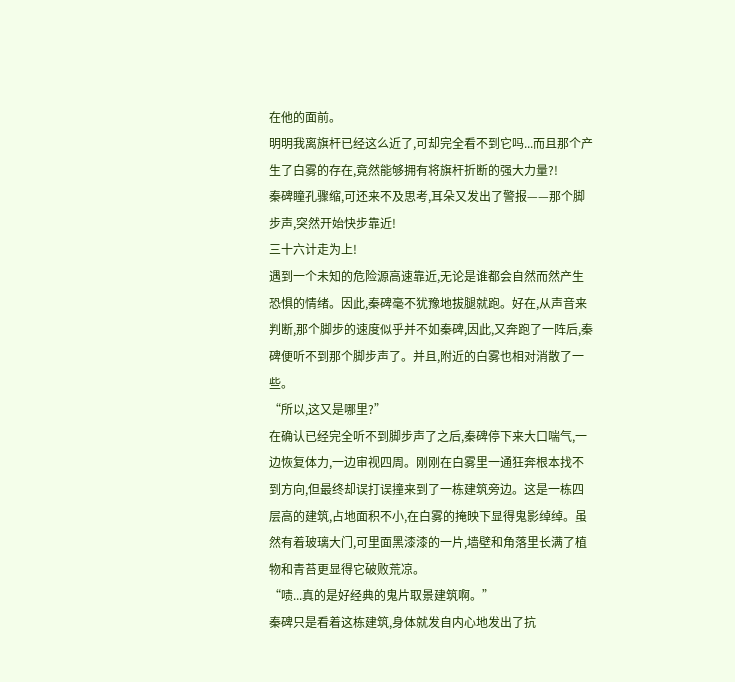在他的面前。
明明我离旗杆已经这么近了,可却完全看不到它吗...而且那个产生了白雾的存在,竟然能够拥有将旗杆折断的强大力量?!
秦碑瞳孔骤缩,可还来不及思考,耳朵又发出了警报——那个脚步声,突然开始快步靠近!
三十六计走为上!
遇到一个未知的危险源高速靠近,无论是谁都会自然而然产生恐惧的情绪。因此,秦碑毫不犹豫地拔腿就跑。好在,从声音来判断,那个脚步的速度似乎并不如秦碑,因此,又奔跑了一阵后,秦碑便听不到那个脚步声了。并且,附近的白雾也相对消散了一些。
“所以,这又是哪里?”
在确认已经完全听不到脚步声了之后,秦碑停下来大口喘气,一边恢复体力,一边审视四周。刚刚在白雾里一通狂奔根本找不到方向,但最终却误打误撞来到了一栋建筑旁边。这是一栋四层高的建筑,占地面积不小,在白雾的掩映下显得鬼影绰绰。虽然有着玻璃大门,可里面黑漆漆的一片,墙壁和角落里长满了植物和青苔更显得它破败荒凉。
“啧...真的是好经典的鬼片取景建筑啊。”
秦碑只是看着这栋建筑,身体就发自内心地发出了抗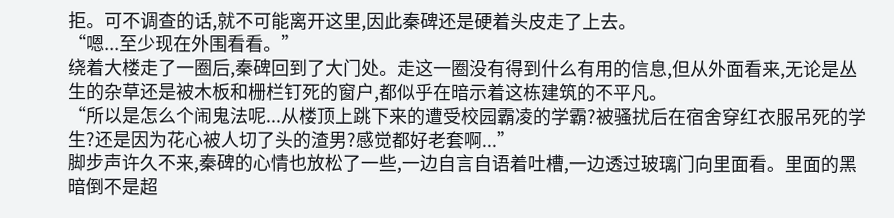拒。可不调查的话,就不可能离开这里,因此秦碑还是硬着头皮走了上去。
“嗯...至少现在外围看看。”
绕着大楼走了一圈后,秦碑回到了大门处。走这一圈没有得到什么有用的信息,但从外面看来,无论是丛生的杂草还是被木板和栅栏钉死的窗户,都似乎在暗示着这栋建筑的不平凡。
“所以是怎么个闹鬼法呢...从楼顶上跳下来的遭受校园霸凌的学霸?被骚扰后在宿舍穿红衣服吊死的学生?还是因为花心被人切了头的渣男?感觉都好老套啊...”
脚步声许久不来,秦碑的心情也放松了一些,一边自言自语着吐槽,一边透过玻璃门向里面看。里面的黑暗倒不是超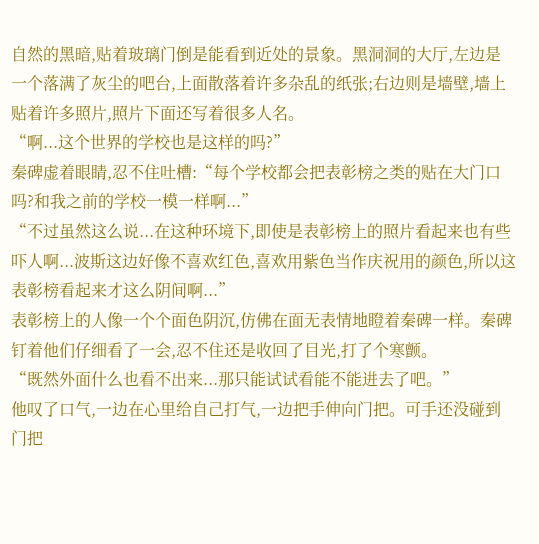自然的黑暗,贴着玻璃门倒是能看到近处的景象。黑洞洞的大厅,左边是一个落满了灰尘的吧台,上面散落着许多杂乱的纸张;右边则是墙壁,墙上贴着许多照片,照片下面还写着很多人名。
“啊...这个世界的学校也是这样的吗?”
秦碑虚着眼睛,忍不住吐槽:“每个学校都会把表彰榜之类的贴在大门口吗?和我之前的学校一模一样啊...”
“不过虽然这么说...在这种环境下,即使是表彰榜上的照片看起来也有些吓人啊...波斯这边好像不喜欢红色,喜欢用紫色当作庆祝用的颜色,所以这表彰榜看起来才这么阴间啊...”
表彰榜上的人像一个个面色阴沉,仿佛在面无表情地瞪着秦碑一样。秦碑钉着他们仔细看了一会,忍不住还是收回了目光,打了个寒颤。
“既然外面什么也看不出来...那只能试试看能不能进去了吧。”
他叹了口气,一边在心里给自己打气,一边把手伸向门把。可手还没碰到门把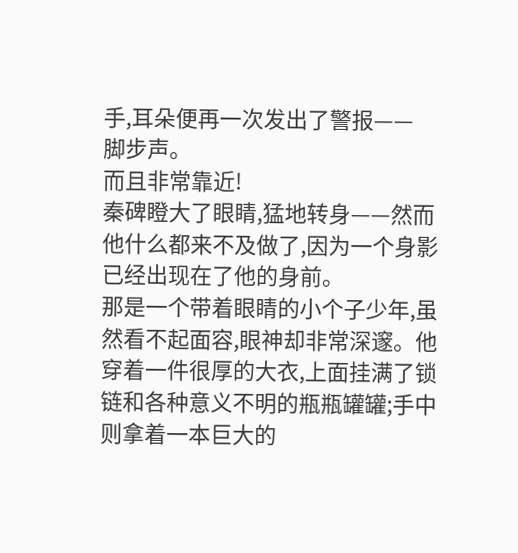手,耳朵便再一次发出了警报——
脚步声。
而且非常靠近!
秦碑瞪大了眼睛,猛地转身——然而他什么都来不及做了,因为一个身影已经出现在了他的身前。
那是一个带着眼睛的小个子少年,虽然看不起面容,眼神却非常深邃。他穿着一件很厚的大衣,上面挂满了锁链和各种意义不明的瓶瓶罐罐;手中则拿着一本巨大的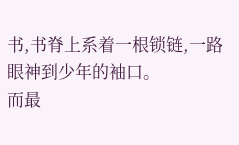书,书脊上系着一根锁链,一路眼神到少年的袖口。
而最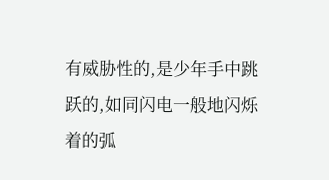有威胁性的,是少年手中跳跃的,如同闪电一般地闪烁着的弧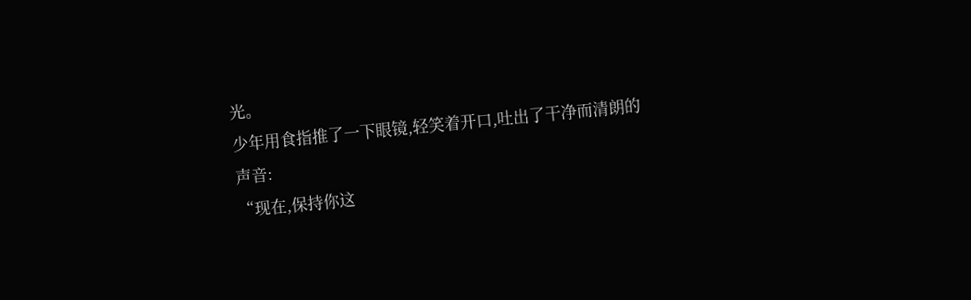光。
少年用食指推了一下眼镜,轻笑着开口,吐出了干净而清朗的声音:
“现在,保持你这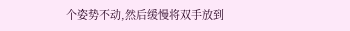个姿势不动,然后缓慢将双手放到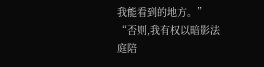我能看到的地方。”
“否则,我有权以暗影法庭陪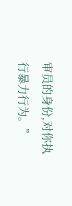审员的身份,对你执行暴力行为。”